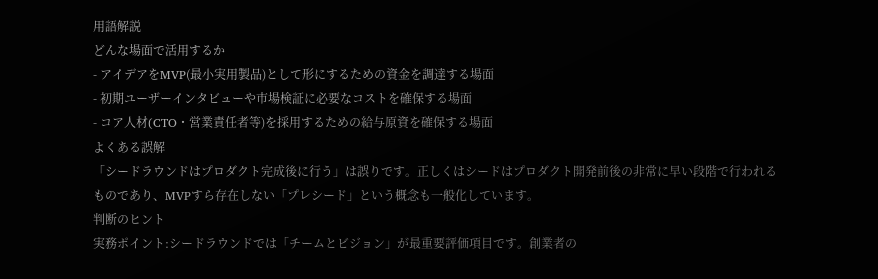用語解説
どんな場面で活用するか
- アイデアをMVP(最小実用製品)として形にするための資金を調達する場面
- 初期ユーザーインタビューや市場検証に必要なコストを確保する場面
- コア人材(CTO・営業責任者等)を採用するための給与原資を確保する場面
よくある誤解
「シードラウンドはプロダクト完成後に行う」は誤りです。正しくはシードはプロダクト開発前後の非常に早い段階で行われるものであり、MVPすら存在しない「プレシード」という概念も一般化しています。
判断のヒント
実務ポイント:シードラウンドでは「チームとビジョン」が最重要評価項目です。創業者の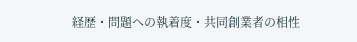経歴・問題への執着度・共同創業者の相性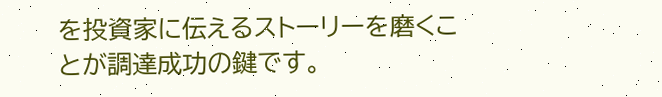を投資家に伝えるストーリーを磨くことが調達成功の鍵です。